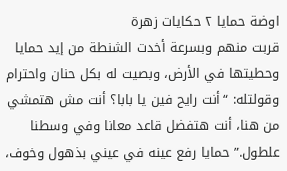اوضة حمايا ٢ حكايات زهرة
قربت منهم وبسرعة أخدت الشنطة من إيد حمايا وحطيتها في الأرض، وبصيت له بكل حنان واحترام وقولتله: “أنت رايح فين يا بابا؟ أنت مش هتمشي من هنا، أنت هتفضل قاعد معانا وفي وسطنا علطول.” حمايا رفع عينه في عيني بذهول وخوف،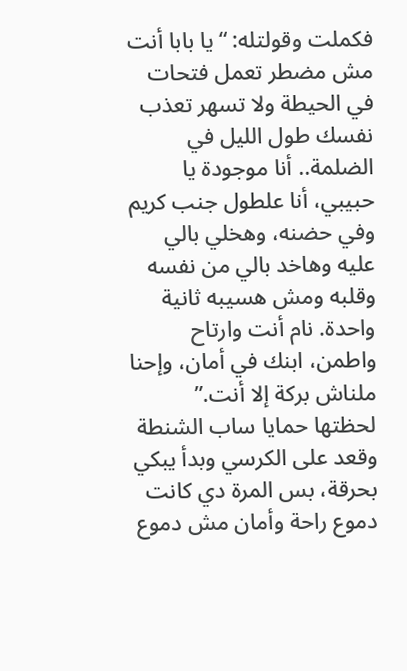فكملت وقولتله: “يا بابا أنت مش مضطر تعمل فتحات في الحيطة ولا تسهر تعذب نفسك طول الليل في الضلمة.. أنا موجودة يا حبيبي، أنا علطول جنب كريم وفي حضنه، وهخلي بالي عليه وهاخد بالي من نفسه وقلبه ومش هسيبه ثانية واحدة. نام أنت وارتاح واطمن، ابنك في أمان، وإحنا ملناش بركة إلا أنت.”
لحظتها حمايا ساب الشنطة وقعد على الكرسي وبدأ يبكي بحرقة، بس المرة دي كانت دموع راحة وأمان مش دموع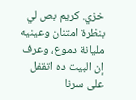خزي. كريم بص لي بنظرة امتنان وعينيه مليانة دموع، وعرف إن البيت ده اتقفل على سرنا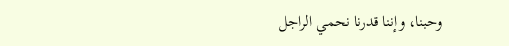وحبنا، وإننا قدرنا نحمي الراجل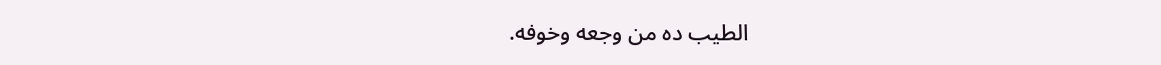الطيب ده من وجعه وخوفه.